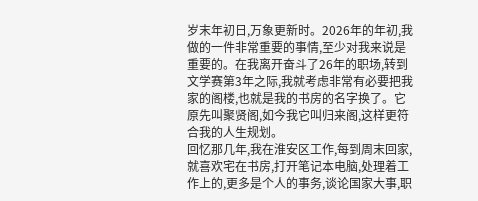岁末年初日,万象更新时。2026年的年初,我做的一件非常重要的事情,至少对我来说是重要的。在我离开奋斗了26年的职场,转到文学赛第3年之际,我就考虑非常有必要把我家的阁楼,也就是我的书房的名字换了。它原先叫聚贤阁,如今我它叫归来阁,这样更符合我的人生规划。
回忆那几年,我在淮安区工作,每到周末回家,就喜欢宅在书房,打开笔记本电脑,处理着工作上的,更多是个人的事务,谈论国家大事,职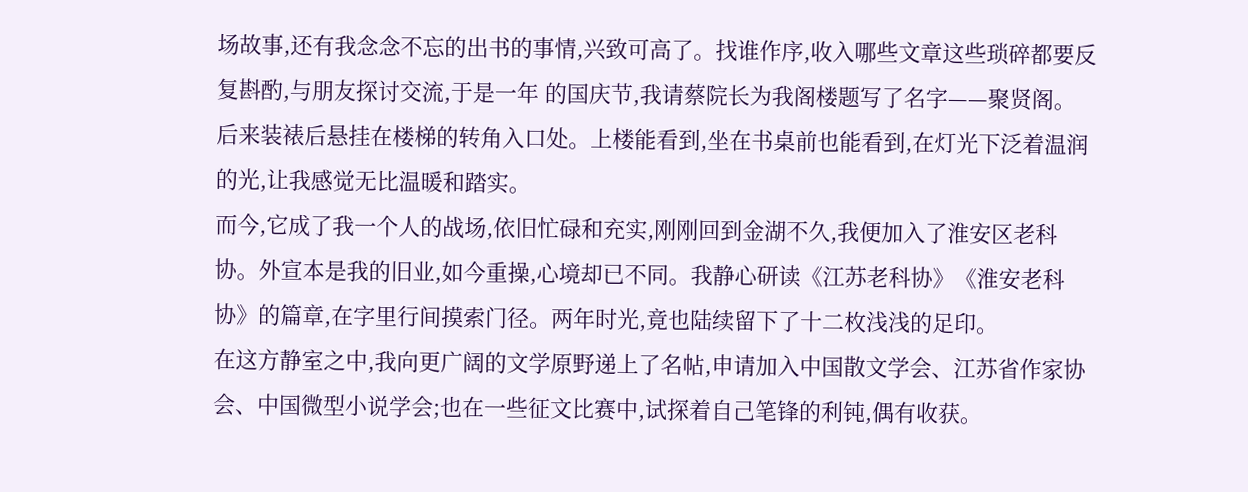场故事,还有我念念不忘的出书的事情,兴致可高了。找谁作序,收入哪些文章这些琐碎都要反复斟酌,与朋友探讨交流,于是一年 的国庆节,我请蔡院长为我阁楼题写了名字——聚贤阁。后来装裱后悬挂在楼梯的转角入口处。上楼能看到,坐在书桌前也能看到,在灯光下泛着温润的光,让我感觉无比温暖和踏实。
而今,它成了我一个人的战场,依旧忙碌和充实,刚刚回到金湖不久,我便加入了淮安区老科协。外宣本是我的旧业,如今重操,心境却已不同。我静心研读《江苏老科协》《淮安老科协》的篇章,在字里行间摸索门径。两年时光,竟也陆续留下了十二枚浅浅的足印。
在这方静室之中,我向更广阔的文学原野递上了名帖,申请加入中国散文学会、江苏省作家协会、中国微型小说学会;也在一些征文比赛中,试探着自己笔锋的利钝,偶有收获。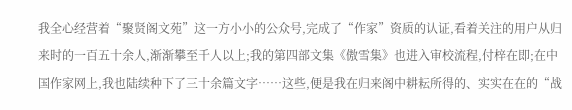我全心经营着“聚贤阁文苑”这一方小小的公众号,完成了“作家”资质的认证,看着关注的用户从归来时的一百五十余人,渐渐攀至千人以上;我的第四部文集《傲雪集》也进入审校流程,付梓在即;在中国作家网上,我也陆续种下了三十余篇文字……这些,便是我在归来阁中耕耘所得的、实实在在的“战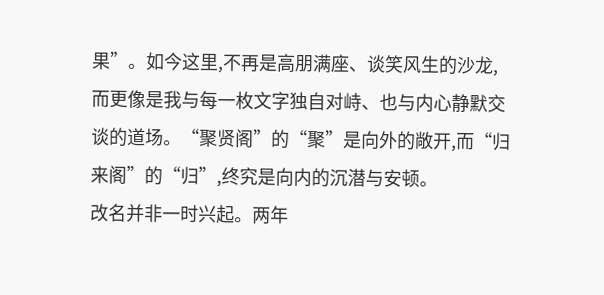果”。如今这里,不再是高朋满座、谈笑风生的沙龙,而更像是我与每一枚文字独自对峙、也与内心静默交谈的道场。“聚贤阁”的“聚”是向外的敞开,而“归来阁”的“归”,终究是向内的沉潜与安顿。
改名并非一时兴起。两年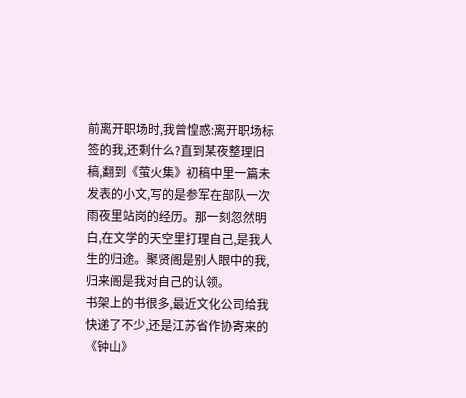前离开职场时,我曾惶惑:离开职场标签的我,还剩什么?直到某夜整理旧稿,翻到《萤火集》初稿中里一篇未发表的小文,写的是参军在部队一次雨夜里站岗的经历。那一刻忽然明白,在文学的天空里打理自己,是我人生的归途。聚贤阁是别人眼中的我,归来阁是我对自己的认领。
书架上的书很多,最近文化公司给我快递了不少,还是江苏省作协寄来的《钟山》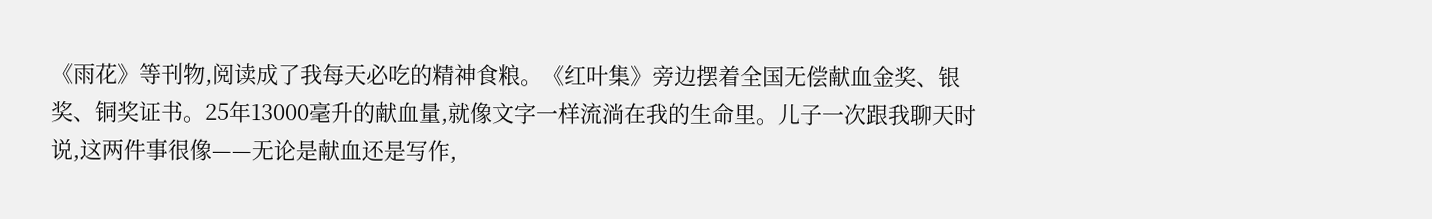《雨花》等刊物,阅读成了我每天必吃的精神食粮。《红叶集》旁边摆着全国无偿献血金奖、银奖、铜奖证书。25年13000毫升的献血量,就像文字一样流淌在我的生命里。儿子一次跟我聊天时说,这两件事很像——无论是献血还是写作,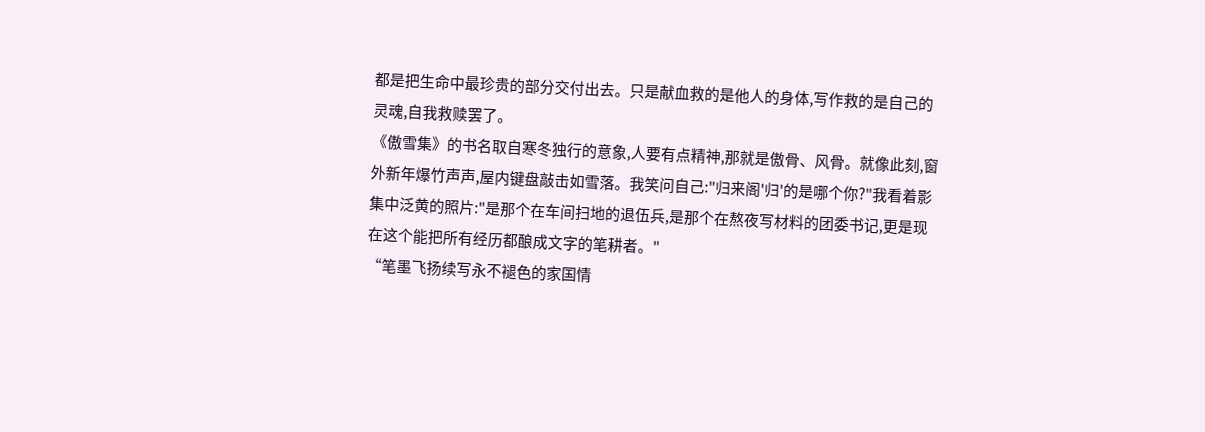都是把生命中最珍贵的部分交付出去。只是献血救的是他人的身体,写作救的是自己的灵魂,自我救赎罢了。
《傲雪集》的书名取自寒冬独行的意象,人要有点精神,那就是傲骨、风骨。就像此刻,窗外新年爆竹声声,屋内键盘敲击如雪落。我笑问自己:"归来阁'归'的是哪个你?"我看着影集中泛黄的照片:"是那个在车间扫地的退伍兵,是那个在熬夜写材料的团委书记,更是现在这个能把所有经历都酿成文字的笔耕者。"
“笔墨飞扬续写永不褪色的家国情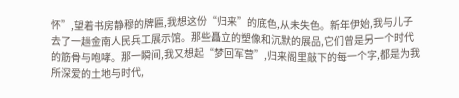怀”,望着书房静穆的牌匾,我想这份“归来”的底色,从未失色。新年伊始,我与儿子去了一趟金南人民兵工展示馆。那些矗立的塑像和沉默的展品,它们曾是另一个时代的筋骨与咆哮。那一瞬间,我又想起“梦回军营”,归来阁里敲下的每一个字,都是为我所深爱的土地与时代,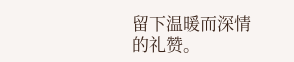留下温暖而深情的礼赞。